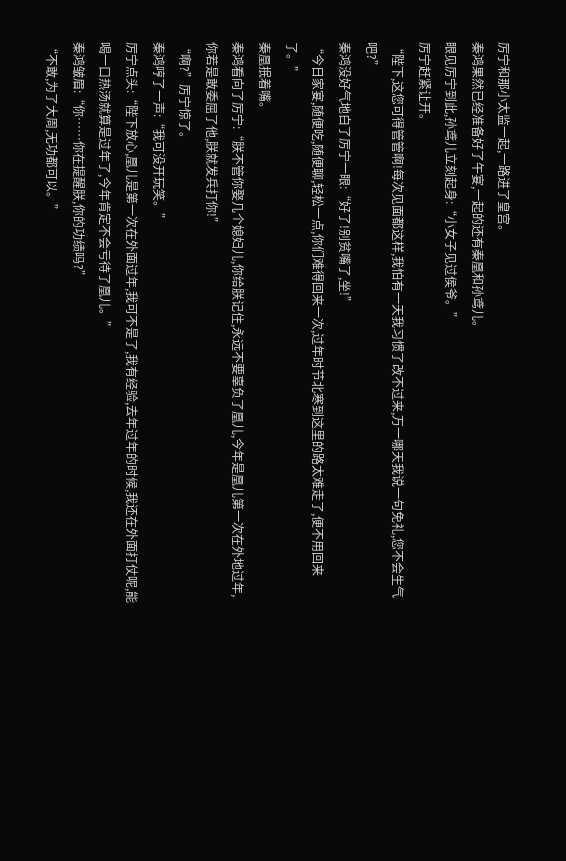厉宁和那小太监一起,一路进了皇宫。
秦鸿果然已经准备好了午宴,一起的还有秦凰和孙鸢儿。
眼见厉宁到此,孙鸢儿立刻起身:“小女子见过侯爷。”
厉宁赶紧让开。
“陛下,这您可得管管啊!每次见面都这样,我怕有一天我习惯了改不过来,万一哪天我说一句免礼,您不会生气吧?”
秦鸿没好气地白了厉宁一眼:“好了!别贫嘴了,坐!”
“今日家宴,随便吃,随便聊,轻松一点,你们难得回来一次,过年时节北寒到这里的路太难走了,便不用回来了。”
秦凰抿着嘴。
秦鸿看向了厉宁:“朕不管你娶几个媳妇儿,你给朕记住,永远不要辜负了凰儿,今年是凰儿第一次在外地过年,你若是敢委屈了他,朕就发兵打你!”
“啊?”厉宁惊了。
秦鸿哼了一声:“我可没开玩笑。”
厉宁点头:“陛下放心,凰儿是第一次在外面过年,我可不是了,我有经验,去年过年的时候,我还在外面打仗呢,能喝一口热汤就算是过年了,今年肯定不会亏待了凰儿。”
秦鸿皱眉:“你……你在提醒朕,你的功绩吗?”
“不敢,为了大周,无功都可以。”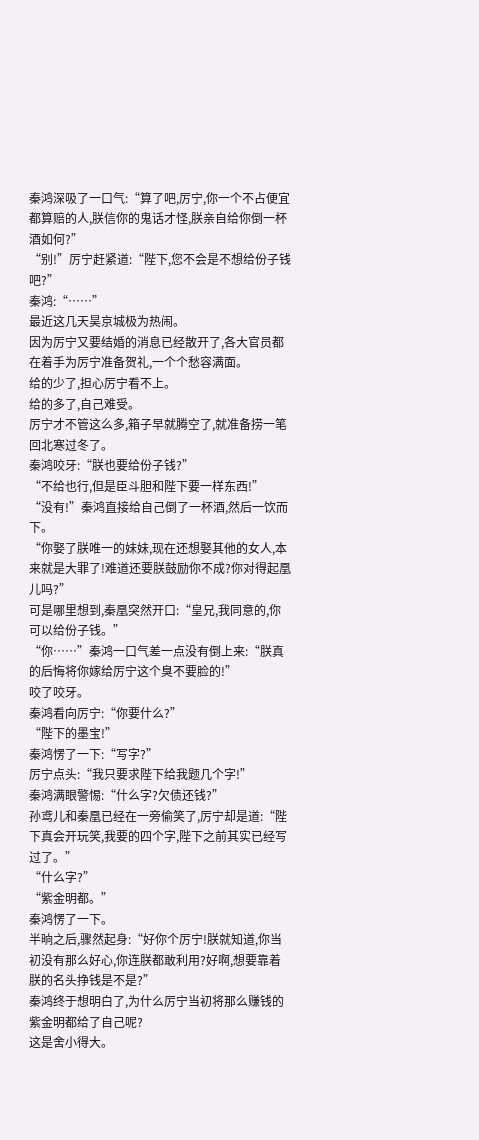秦鸿深吸了一口气:“算了吧,厉宁,你一个不占便宜都算赔的人,朕信你的鬼话才怪,朕亲自给你倒一杯酒如何?”
“别!”厉宁赶紧道:“陛下,您不会是不想给份子钱吧?”
秦鸿:“……”
最近这几天昊京城极为热闹。
因为厉宁又要结婚的消息已经散开了,各大官员都在着手为厉宁准备贺礼,一个个愁容满面。
给的少了,担心厉宁看不上。
给的多了,自己难受。
厉宁才不管这么多,箱子早就腾空了,就准备捞一笔回北寒过冬了。
秦鸿咬牙:“朕也要给份子钱?”
“不给也行,但是臣斗胆和陛下要一样东西!”
“没有!”秦鸿直接给自己倒了一杯酒,然后一饮而下。
“你娶了朕唯一的妹妹,现在还想娶其他的女人,本来就是大罪了!难道还要朕鼓励你不成?你对得起凰儿吗?”
可是哪里想到,秦凰突然开口:“皇兄,我同意的,你可以给份子钱。”
“你……”秦鸿一口气差一点没有倒上来:“朕真的后悔将你嫁给厉宁这个臭不要脸的!”
咬了咬牙。
秦鸿看向厉宁:“你要什么?”
“陛下的墨宝!”
秦鸿愣了一下:“写字?”
厉宁点头:“我只要求陛下给我题几个字!”
秦鸿满眼警惕:“什么字?欠债还钱?”
孙鸢儿和秦凰已经在一旁偷笑了,厉宁却是道:“陛下真会开玩笑,我要的四个字,陛下之前其实已经写过了。”
“什么字?”
“紫金明都。”
秦鸿愣了一下。
半晌之后,骤然起身:“好你个厉宁!朕就知道,你当初没有那么好心,你连朕都敢利用?好啊,想要靠着朕的名头挣钱是不是?”
秦鸿终于想明白了,为什么厉宁当初将那么赚钱的紫金明都给了自己呢?
这是舍小得大。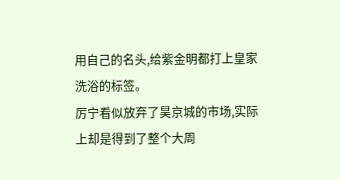用自己的名头,给紫金明都打上皇家洗浴的标签。
厉宁看似放弃了昊京城的市场,实际上却是得到了整个大周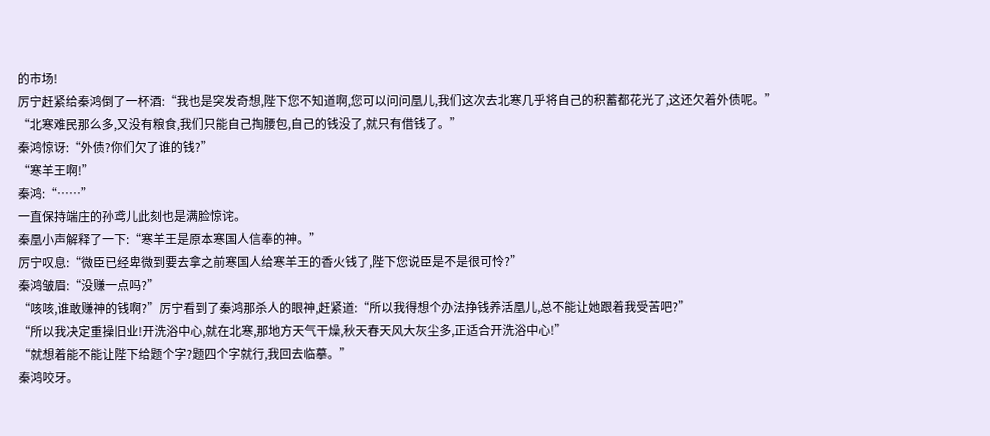的市场!
厉宁赶紧给秦鸿倒了一杯酒:“我也是突发奇想,陛下您不知道啊,您可以问问凰儿,我们这次去北寒几乎将自己的积蓄都花光了,这还欠着外债呢。”
“北寒难民那么多,又没有粮食,我们只能自己掏腰包,自己的钱没了,就只有借钱了。”
秦鸿惊讶:“外债?你们欠了谁的钱?”
“寒羊王啊!”
秦鸿:“……”
一直保持端庄的孙鸢儿此刻也是满脸惊诧。
秦凰小声解释了一下:“寒羊王是原本寒国人信奉的神。”
厉宁叹息:“微臣已经卑微到要去拿之前寒国人给寒羊王的香火钱了,陛下您说臣是不是很可怜?”
秦鸿皱眉:“没赚一点吗?”
“咳咳,谁敢赚神的钱啊?”厉宁看到了秦鸿那杀人的眼神,赶紧道:“所以我得想个办法挣钱养活凰儿,总不能让她跟着我受苦吧?”
“所以我决定重操旧业!开洗浴中心,就在北寒,那地方天气干燥,秋天春天风大灰尘多,正适合开洗浴中心!”
“就想着能不能让陛下给题个字?题四个字就行,我回去临摹。”
秦鸿咬牙。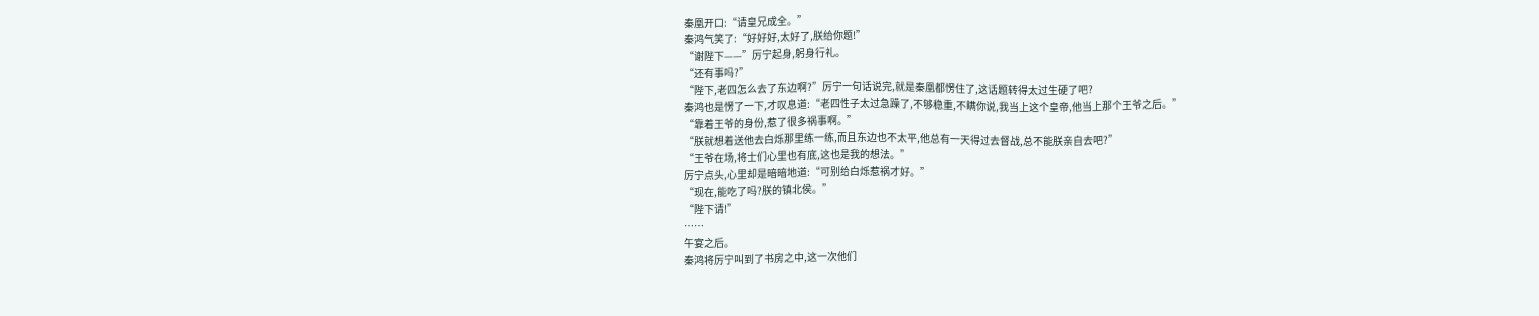秦凰开口:“请皇兄成全。”
秦鸿气笑了:“好好好,太好了,朕给你题!”
“谢陛下——”厉宁起身,躬身行礼。
“还有事吗?”
“陛下,老四怎么去了东边啊?”厉宁一句话说完,就是秦凰都愣住了,这话题转得太过生硬了吧?
秦鸿也是愣了一下,才叹息道:“老四性子太过急躁了,不够稳重,不瞒你说,我当上这个皇帝,他当上那个王爷之后。”
“靠着王爷的身份,惹了很多祸事啊。”
“朕就想着送他去白烁那里练一练,而且东边也不太平,他总有一天得过去督战,总不能朕亲自去吧?”
“王爷在场,将士们心里也有底,这也是我的想法。”
厉宁点头,心里却是暗暗地道:“可别给白烁惹祸才好。”
“现在,能吃了吗?朕的镇北侯。”
“陛下请!”
……
午宴之后。
秦鸿将厉宁叫到了书房之中,这一次他们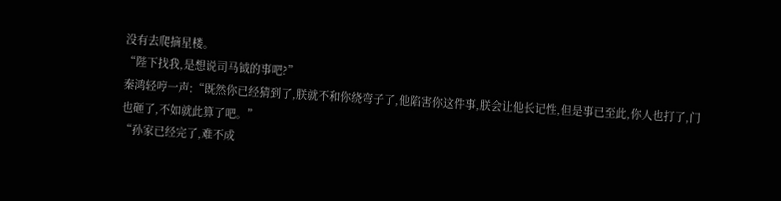没有去爬摘星楼。
“陛下找我,是想说司马钺的事吧?”
秦鸿轻哼一声:“既然你已经猜到了,朕就不和你绕弯子了,他陷害你这件事,朕会让他长记性,但是事已至此,你人也打了,门也砸了,不如就此算了吧。”
“孙家已经完了,难不成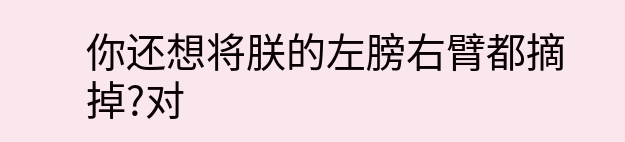你还想将朕的左膀右臂都摘掉?对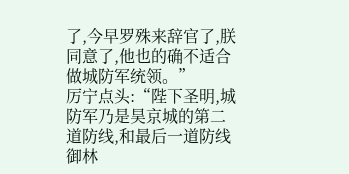了,今早罗殊来辞官了,朕同意了,他也的确不适合做城防军统领。”
厉宁点头:“陛下圣明,城防军乃是昊京城的第二道防线,和最后一道防线御林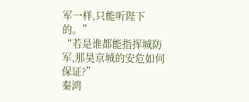军一样,只能听陛下的。”
“若是谁都能指挥城防军,那昊京城的安危如何保证?”
秦鸿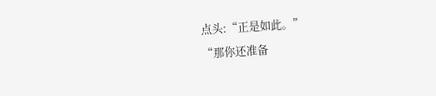点头:“正是如此。”
“那你还准备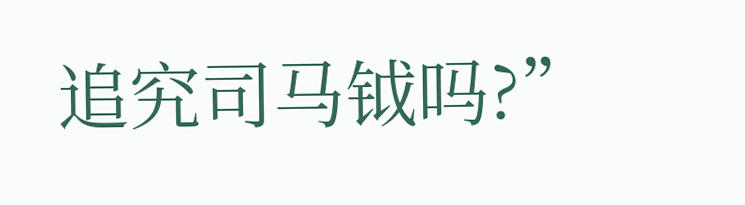追究司马钺吗?”